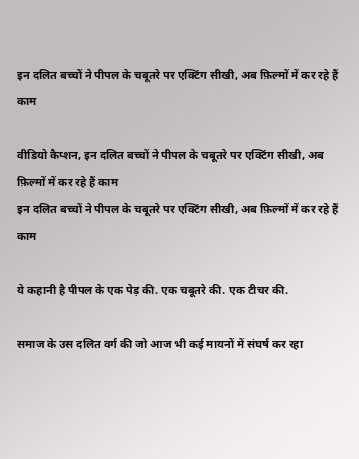इन दलित बच्चों ने पीपल के चबूतरे पर एक्टिंग सीखी, अब फ़िल्मों में कर रहे हैं काम

वीडियो कैप्शन, इन दलित बच्चों ने पीपल के चबूतरे पर एक्टिंग सीखी, अब फ़िल्मों में कर रहे हैं काम
इन दलित बच्चों ने पीपल के चबूतरे पर एक्टिंग सीखी, अब फ़िल्मों में कर रहे हैं काम

ये कहानी है पीपल के एक पेड़ की. एक चबूतरे की. एक टीचर की.

समाज के उस दलित वर्ग की जो आज भी कई मायनों में संघर्ष कर रहा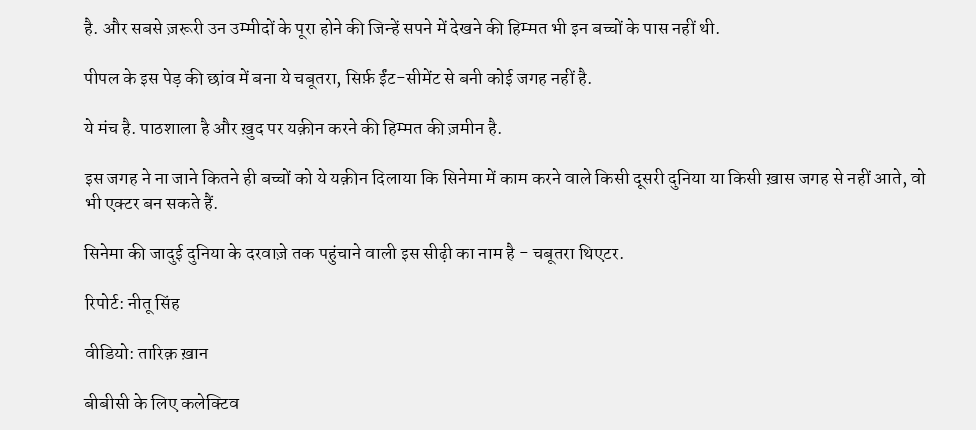है. और सबसे ज़रूरी उन उम्मीदों के पूरा होने की जिन्हें सपने में देखने की हिम्मत भी इन बच्चों के पास नहीं थी.

पीपल के इस पेड़ की छांव में बना ये चबूतरा, सिर्फ़ ईंट-सीमेंट से बनी कोई जगह नहीं है.

ये मंच है. पाठशाला है और ख़ुद पर यक़ीन करने की हिम्मत की ज़मीन है.

इस जगह ने ना जाने कितने ही बच्चों को ये यक़ीन दिलाया कि सिनेमा में काम करने वाले किसी दूसरी दुनिया या किसी ख़ास जगह से नहीं आते, वो भी एक्टर बन सकते हैं.

सिनेमा की जादुई दुनिया के दरवाज़े तक पहुंचाने वाली इस सीढ़ी का नाम है - चबूतरा थिएटर.

रिपोर्ट: नीतू सिंह

वीडियो: तारिक़ ख़ान

बीबीसी के लिए कलेक्टिव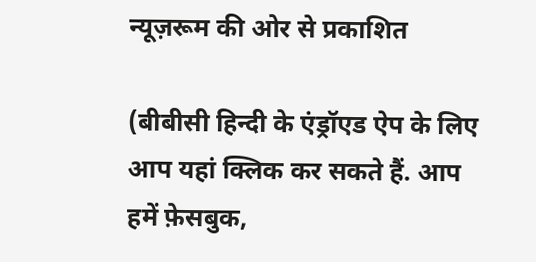न्यूज़रूम की ओर से प्रकाशित

(बीबीसी हिन्दी के एंड्रॉएड ऐप के लिए आप यहां क्लिक कर सकते हैं. आप हमें फ़ेसबुक,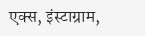एक्स, इंस्टाग्राम,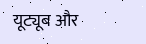यूट्यूब और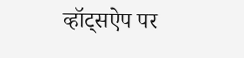व्हॉट्सऐप पर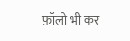फ़ॉलो भी कर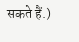सकते हैं.)